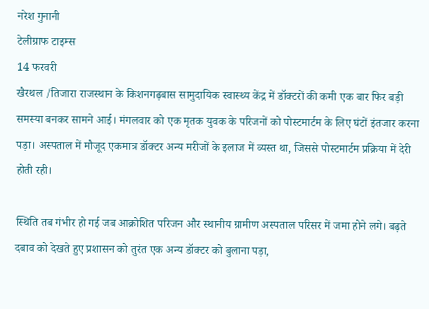नरेश गुनानी
टेलीग्राफ टाइम्स
14 फरवरी
खैरथल /तिजारा राजस्थान के किशनगढ़बास सामुदायिक स्वास्थ्य केंद्र में डॉक्टरों की कमी एक बार फिर बड़ी समस्या बनकर सामने आई। मंगलवार को एक मृतक युवक के परिजनों को पोस्टमार्टम के लिए घंटों इंतजार करना पड़ा। अस्पताल में मौजूद एकमात्र डॉक्टर अन्य मरीजों के इलाज में व्यस्त था, जिससे पोस्टमार्टम प्रक्रिया में देरी होती रही।

स्थिति तब गंभीर हो गई जब आक्रोशित परिजन और स्थानीय ग्रामीण अस्पताल परिसर में जमा होने लगे। बढ़ते दबाव को देखते हुए प्रशासन को तुरंत एक अन्य डॉक्टर को बुलाना पड़ा,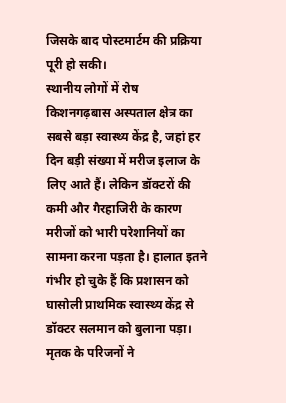जिसके बाद पोस्टमार्टम की प्रक्रिया पूरी हो सकी।
स्थानीय लोगों में रोष
किशनगढ़बास अस्पताल क्षेत्र का सबसे बड़ा स्वास्थ्य केंद्र है, जहां हर दिन बड़ी संख्या में मरीज इलाज के लिए आते हैं। लेकिन डॉक्टरों की कमी और गैरहाजिरी के कारण मरीजों को भारी परेशानियों का सामना करना पड़ता है। हालात इतने गंभीर हो चुके हैं कि प्रशासन को घासोली प्राथमिक स्वास्थ्य केंद्र से डॉक्टर सलमान को बुलाना पड़ा।
मृतक के परिजनों ने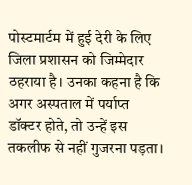पोस्टमार्टम में हुई देरी के लिए जिला प्रशासन को जिम्मेदार ठहराया है। उनका कहना है कि अगर अस्पताल में पर्याप्त डॉक्टर होते, तो उन्हें इस तकलीफ से नहीं गुजरना पड़ता।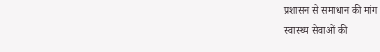प्रशासन से समाधान की मांग
स्वास्थ्य सेवाओं की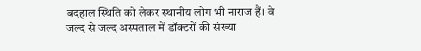बदहाल स्थिति को लेकर स्थानीय लोग भी नाराज हैं। वे जल्द से जल्द अस्पताल में डॉक्टरों की संख्या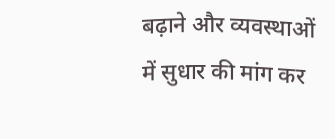बढ़ाने और व्यवस्थाओं में सुधार की मांग कर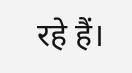रहे हैं।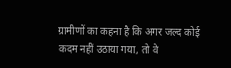ग्रामीणों का कहना है कि अगर जल्द कोई कदम नहीं उठाया गया, तो वे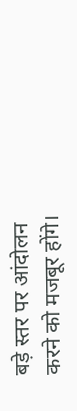बड़े स्तर पर आंदोलन करने को मजबूर होंगे।